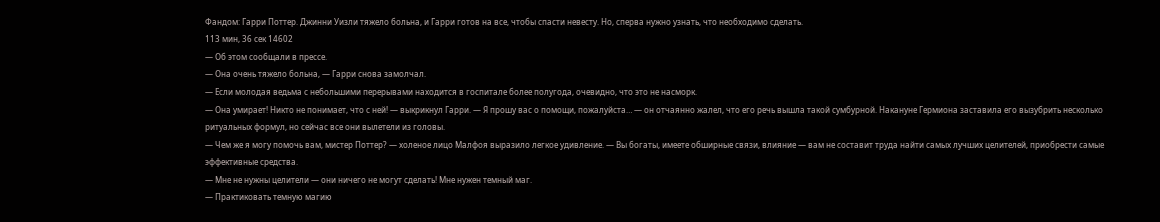Фандом: Гарри Поттер. Джинни Уизли тяжело больна, и Гарри готов на все, чтобы спасти невесту. Но, сперва нужно узнать, что необходимо сделать.
113 мин, 36 сек 14602
— Об этом сообщали в прессе.
— Она очень тяжело больна, — Гарри снова замолчал.
— Если молодая ведьма с небольшими перерывами находится в госпитале более полугода, очевидно, что это не насморк.
— Она умирает! Никто не понимает, что с ней! — выкрикнул Гарри. — Я прошу вас о помощи, пожалуйста… — он отчаянно жалел, что его речь вышла такой сумбурной. Накануне Гермиона заставила его вызубрить несколько ритуальных формул, но сейчас все они вылетели из головы.
— Чем же я могу помочь вам, мистер Поттер? — холеное лицо Малфоя выразило легкое удивление. — Вы богаты, имеете обширные связи, влияние — вам не составит труда найти самых лучших целителей, приобрести самые эффективные средства.
— Мне не нужны целители — они ничего не могут сделать! Мне нужен темный маг.
— Практиковать темную магию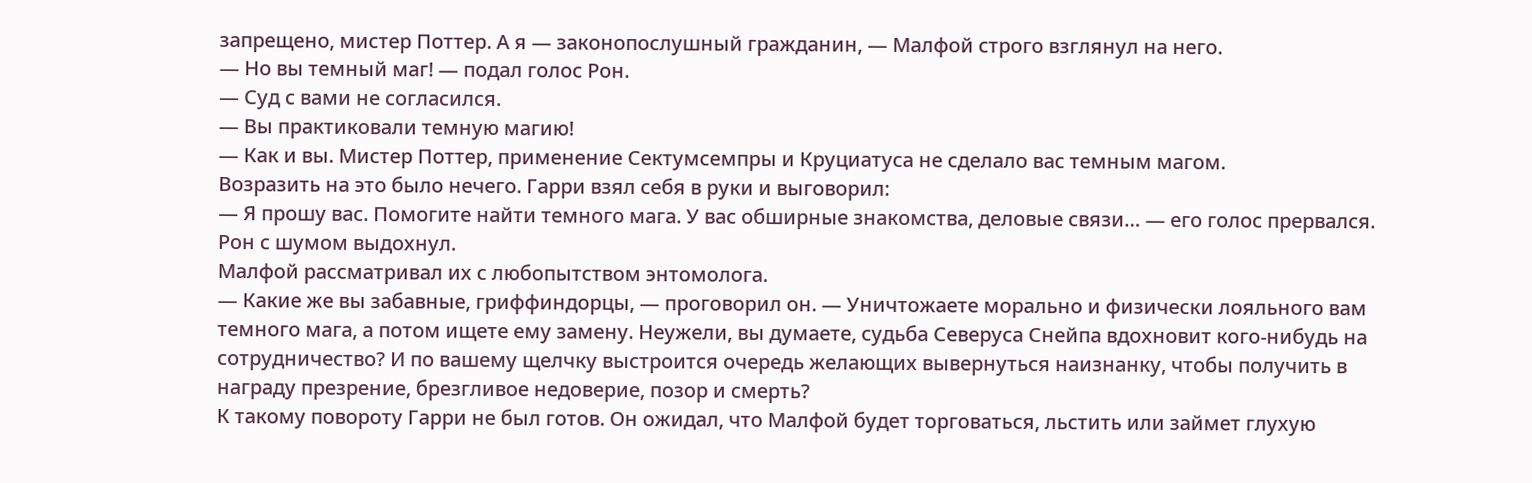запрещено, мистер Поттер. А я — законопослушный гражданин, — Малфой строго взглянул на него.
— Но вы темный маг! — подал голос Рон.
— Суд с вами не согласился.
— Вы практиковали темную магию!
— Как и вы. Мистер Поттер, применение Сектумсемпры и Круциатуса не сделало вас темным магом.
Возразить на это было нечего. Гарри взял себя в руки и выговорил:
— Я прошу вас. Помогите найти темного мага. У вас обширные знакомства, деловые связи… — его голос прервался. Рон с шумом выдохнул.
Малфой рассматривал их с любопытством энтомолога.
— Какие же вы забавные, гриффиндорцы, — проговорил он. — Уничтожаете морально и физически лояльного вам темного мага, а потом ищете ему замену. Неужели, вы думаете, судьба Северуса Снейпа вдохновит кого-нибудь на сотрудничество? И по вашему щелчку выстроится очередь желающих вывернуться наизнанку, чтобы получить в награду презрение, брезгливое недоверие, позор и смерть?
К такому повороту Гарри не был готов. Он ожидал, что Малфой будет торговаться, льстить или займет глухую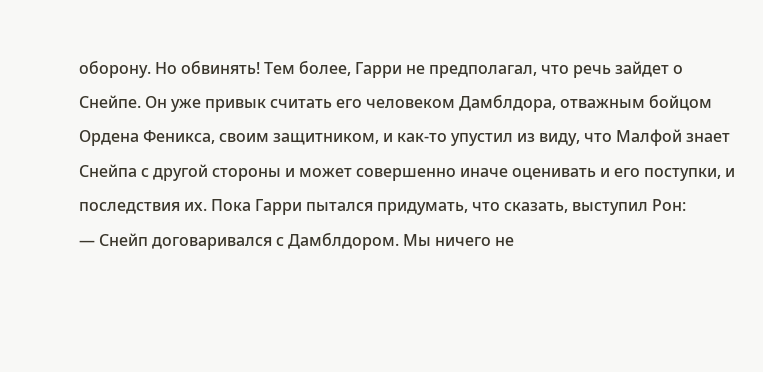оборону. Но обвинять! Тем более, Гарри не предполагал, что речь зайдет о Снейпе. Он уже привык считать его человеком Дамблдора, отважным бойцом Ордена Феникса, своим защитником, и как-то упустил из виду, что Малфой знает Снейпа с другой стороны и может совершенно иначе оценивать и его поступки, и последствия их. Пока Гарри пытался придумать, что сказать, выступил Рон:
— Снейп договаривался с Дамблдором. Мы ничего не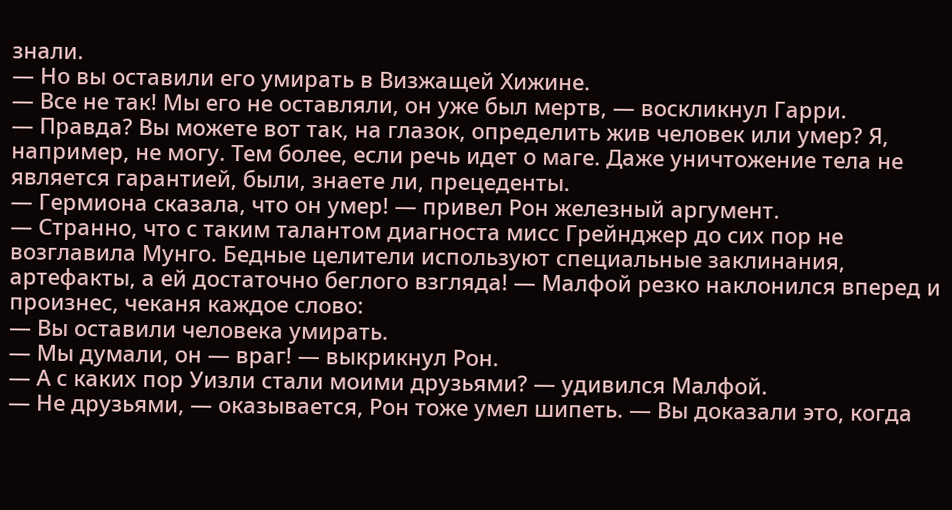знали.
— Но вы оставили его умирать в Визжащей Хижине.
— Все не так! Мы его не оставляли, он уже был мертв, — воскликнул Гарри.
— Правда? Вы можете вот так, на глазок, определить жив человек или умер? Я, например, не могу. Тем более, если речь идет о маге. Даже уничтожение тела не является гарантией, были, знаете ли, прецеденты.
— Гермиона сказала, что он умер! — привел Рон железный аргумент.
— Странно, что с таким талантом диагноста мисс Грейнджер до сих пор не возглавила Мунго. Бедные целители используют специальные заклинания, артефакты, а ей достаточно беглого взгляда! — Малфой резко наклонился вперед и произнес, чеканя каждое слово:
— Вы оставили человека умирать.
— Мы думали, он — враг! — выкрикнул Рон.
— А с каких пор Уизли стали моими друзьями? — удивился Малфой.
— Не друзьями, — оказывается, Рон тоже умел шипеть. — Вы доказали это, когда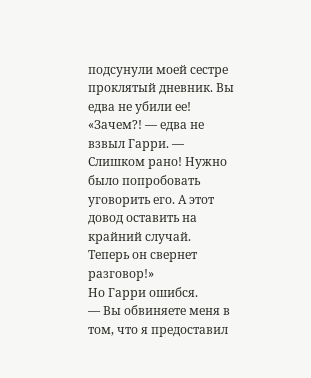подсунули моей сестре проклятый дневник. Вы едва не убили ее!
«Зачем?! — едва не взвыл Гарри. — Слишком рано! Нужно было попробовать уговорить его. А этот довод оставить на крайний случай. Теперь он свернет разговор!»
Но Гарри ошибся.
— Вы обвиняете меня в том, что я предоставил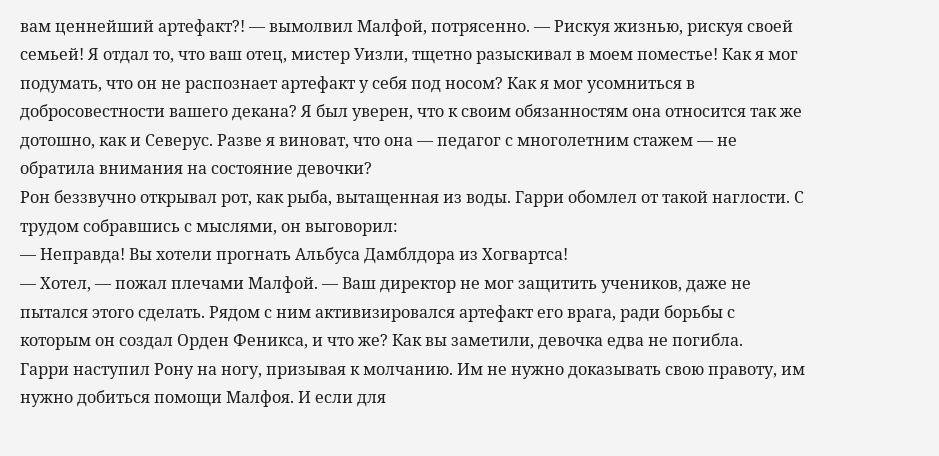вам ценнейший артефакт?! — вымолвил Малфой, потрясенно. — Рискуя жизнью, рискуя своей семьей! Я отдал то, что ваш отец, мистер Уизли, тщетно разыскивал в моем поместье! Как я мог подумать, что он не распознает артефакт у себя под носом? Как я мог усомниться в добросовестности вашего декана? Я был уверен, что к своим обязанностям она относится так же дотошно, как и Северус. Разве я виноват, что она — педагог с многолетним стажем — не обратила внимания на состояние девочки?
Рон беззвучно открывал рот, как рыба, вытащенная из воды. Гарри обомлел от такой наглости. С трудом собравшись с мыслями, он выговорил:
— Неправда! Вы хотели прогнать Альбуса Дамблдора из Хогвартса!
— Хотел, — пожал плечами Малфой. — Ваш директор не мог защитить учеников, даже не пытался этого сделать. Рядом с ним активизировался артефакт его врага, ради борьбы с которым он создал Орден Феникса, и что же? Как вы заметили, девочка едва не погибла.
Гарри наступил Рону на ногу, призывая к молчанию. Им не нужно доказывать свою правоту, им нужно добиться помощи Малфоя. И если для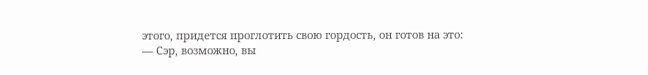этого, придется проглотить свою гордость, он готов на это:
— Сэр, возможно, вы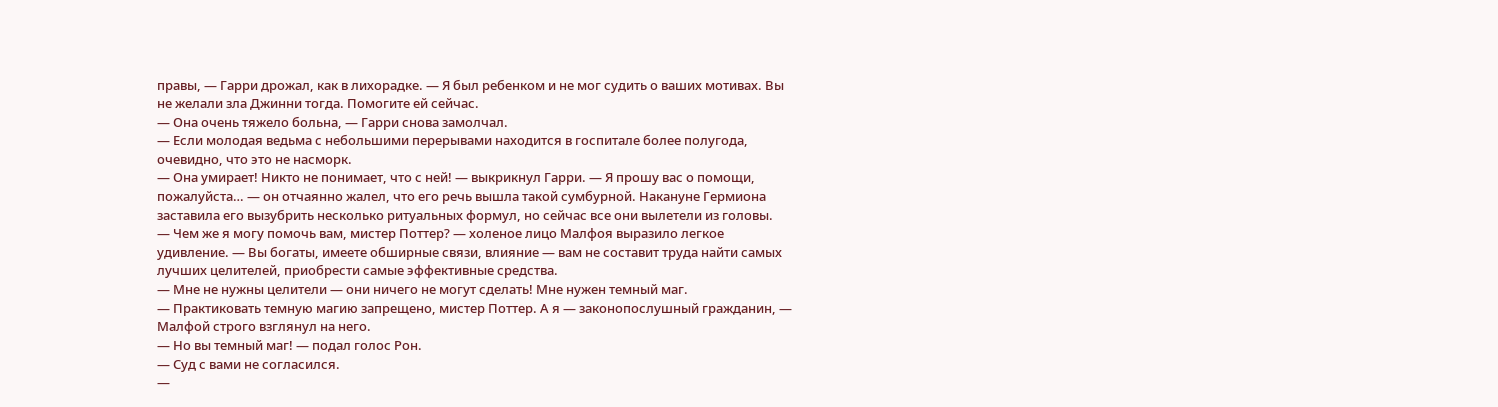правы, — Гарри дрожал, как в лихорадке. — Я был ребенком и не мог судить о ваших мотивах. Вы не желали зла Джинни тогда. Помогите ей сейчас.
— Она очень тяжело больна, — Гарри снова замолчал.
— Если молодая ведьма с небольшими перерывами находится в госпитале более полугода, очевидно, что это не насморк.
— Она умирает! Никто не понимает, что с ней! — выкрикнул Гарри. — Я прошу вас о помощи, пожалуйста… — он отчаянно жалел, что его речь вышла такой сумбурной. Накануне Гермиона заставила его вызубрить несколько ритуальных формул, но сейчас все они вылетели из головы.
— Чем же я могу помочь вам, мистер Поттер? — холеное лицо Малфоя выразило легкое удивление. — Вы богаты, имеете обширные связи, влияние — вам не составит труда найти самых лучших целителей, приобрести самые эффективные средства.
— Мне не нужны целители — они ничего не могут сделать! Мне нужен темный маг.
— Практиковать темную магию запрещено, мистер Поттер. А я — законопослушный гражданин, — Малфой строго взглянул на него.
— Но вы темный маг! — подал голос Рон.
— Суд с вами не согласился.
—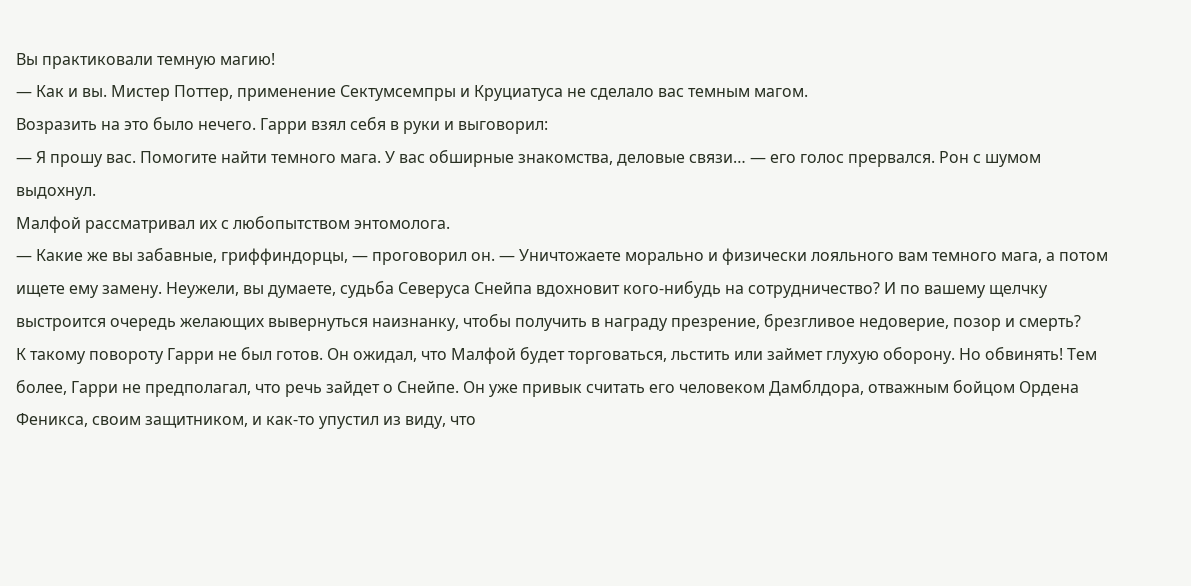Вы практиковали темную магию!
— Как и вы. Мистер Поттер, применение Сектумсемпры и Круциатуса не сделало вас темным магом.
Возразить на это было нечего. Гарри взял себя в руки и выговорил:
— Я прошу вас. Помогите найти темного мага. У вас обширные знакомства, деловые связи… — его голос прервался. Рон с шумом выдохнул.
Малфой рассматривал их с любопытством энтомолога.
— Какие же вы забавные, гриффиндорцы, — проговорил он. — Уничтожаете морально и физически лояльного вам темного мага, а потом ищете ему замену. Неужели, вы думаете, судьба Северуса Снейпа вдохновит кого-нибудь на сотрудничество? И по вашему щелчку выстроится очередь желающих вывернуться наизнанку, чтобы получить в награду презрение, брезгливое недоверие, позор и смерть?
К такому повороту Гарри не был готов. Он ожидал, что Малфой будет торговаться, льстить или займет глухую оборону. Но обвинять! Тем более, Гарри не предполагал, что речь зайдет о Снейпе. Он уже привык считать его человеком Дамблдора, отважным бойцом Ордена Феникса, своим защитником, и как-то упустил из виду, что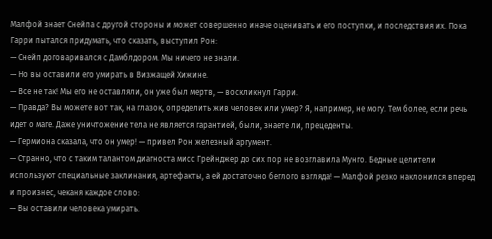Малфой знает Снейпа с другой стороны и может совершенно иначе оценивать и его поступки, и последствия их. Пока Гарри пытался придумать, что сказать, выступил Рон:
— Снейп договаривался с Дамблдором. Мы ничего не знали.
— Но вы оставили его умирать в Визжащей Хижине.
— Все не так! Мы его не оставляли, он уже был мертв, — воскликнул Гарри.
— Правда? Вы можете вот так, на глазок, определить жив человек или умер? Я, например, не могу. Тем более, если речь идет о маге. Даже уничтожение тела не является гарантией, были, знаете ли, прецеденты.
— Гермиона сказала, что он умер! — привел Рон железный аргумент.
— Странно, что с таким талантом диагноста мисс Грейнджер до сих пор не возглавила Мунго. Бедные целители используют специальные заклинания, артефакты, а ей достаточно беглого взгляда! — Малфой резко наклонился вперед и произнес, чеканя каждое слово:
— Вы оставили человека умирать.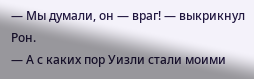— Мы думали, он — враг! — выкрикнул Рон.
— А с каких пор Уизли стали моими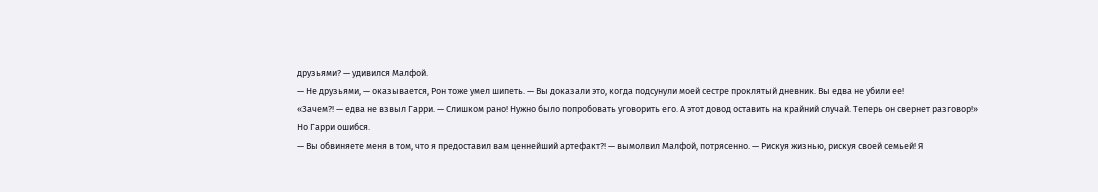друзьями? — удивился Малфой.
— Не друзьями, — оказывается, Рон тоже умел шипеть. — Вы доказали это, когда подсунули моей сестре проклятый дневник. Вы едва не убили ее!
«Зачем?! — едва не взвыл Гарри. — Слишком рано! Нужно было попробовать уговорить его. А этот довод оставить на крайний случай. Теперь он свернет разговор!»
Но Гарри ошибся.
— Вы обвиняете меня в том, что я предоставил вам ценнейший артефакт?! — вымолвил Малфой, потрясенно. — Рискуя жизнью, рискуя своей семьей! Я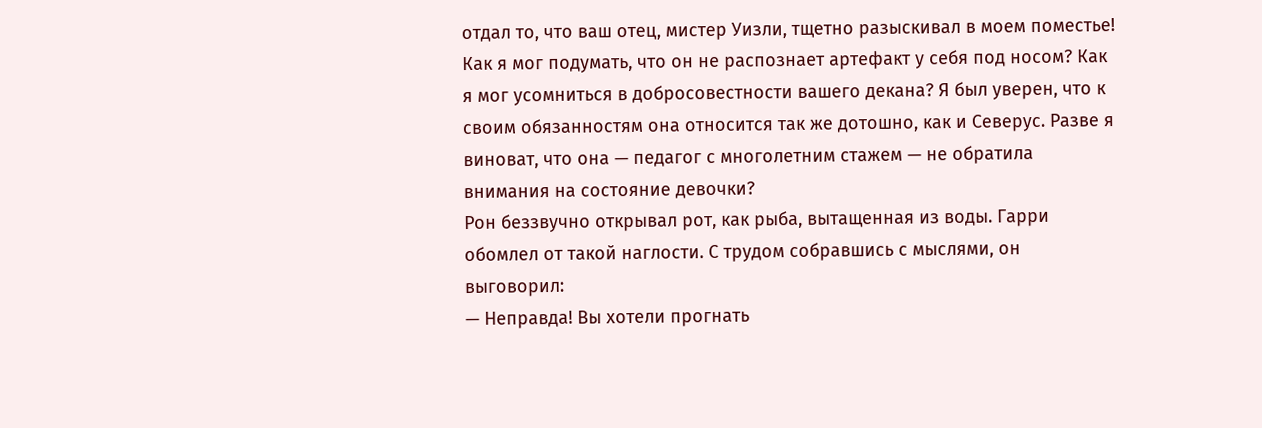отдал то, что ваш отец, мистер Уизли, тщетно разыскивал в моем поместье! Как я мог подумать, что он не распознает артефакт у себя под носом? Как я мог усомниться в добросовестности вашего декана? Я был уверен, что к своим обязанностям она относится так же дотошно, как и Северус. Разве я виноват, что она — педагог с многолетним стажем — не обратила внимания на состояние девочки?
Рон беззвучно открывал рот, как рыба, вытащенная из воды. Гарри обомлел от такой наглости. С трудом собравшись с мыслями, он выговорил:
— Неправда! Вы хотели прогнать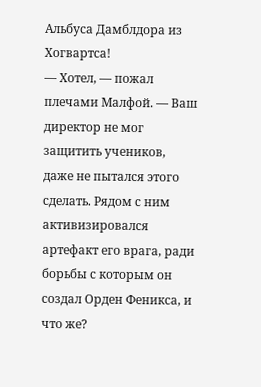Альбуса Дамблдора из Хогвартса!
— Хотел, — пожал плечами Малфой. — Ваш директор не мог защитить учеников, даже не пытался этого сделать. Рядом с ним активизировался артефакт его врага, ради борьбы с которым он создал Орден Феникса, и что же?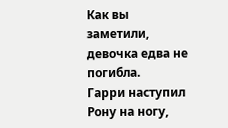Как вы заметили, девочка едва не погибла.
Гарри наступил Рону на ногу,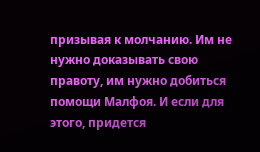призывая к молчанию. Им не нужно доказывать свою правоту, им нужно добиться помощи Малфоя. И если для этого, придется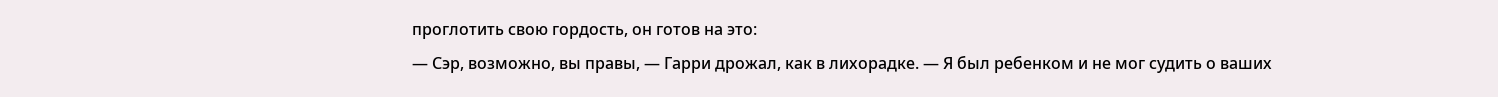проглотить свою гордость, он готов на это:
— Сэр, возможно, вы правы, — Гарри дрожал, как в лихорадке. — Я был ребенком и не мог судить о ваших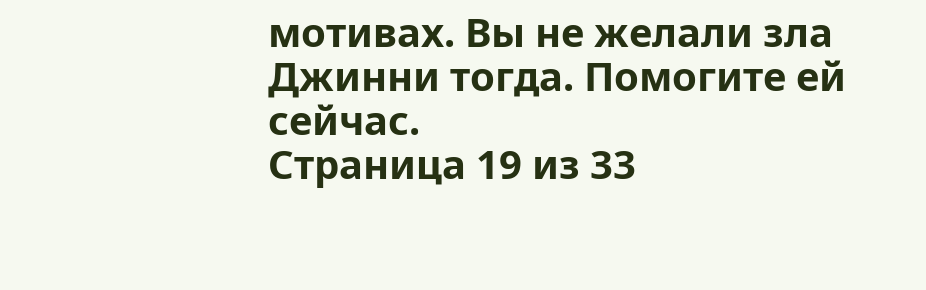мотивах. Вы не желали зла Джинни тогда. Помогите ей сейчас.
Страница 19 из 33